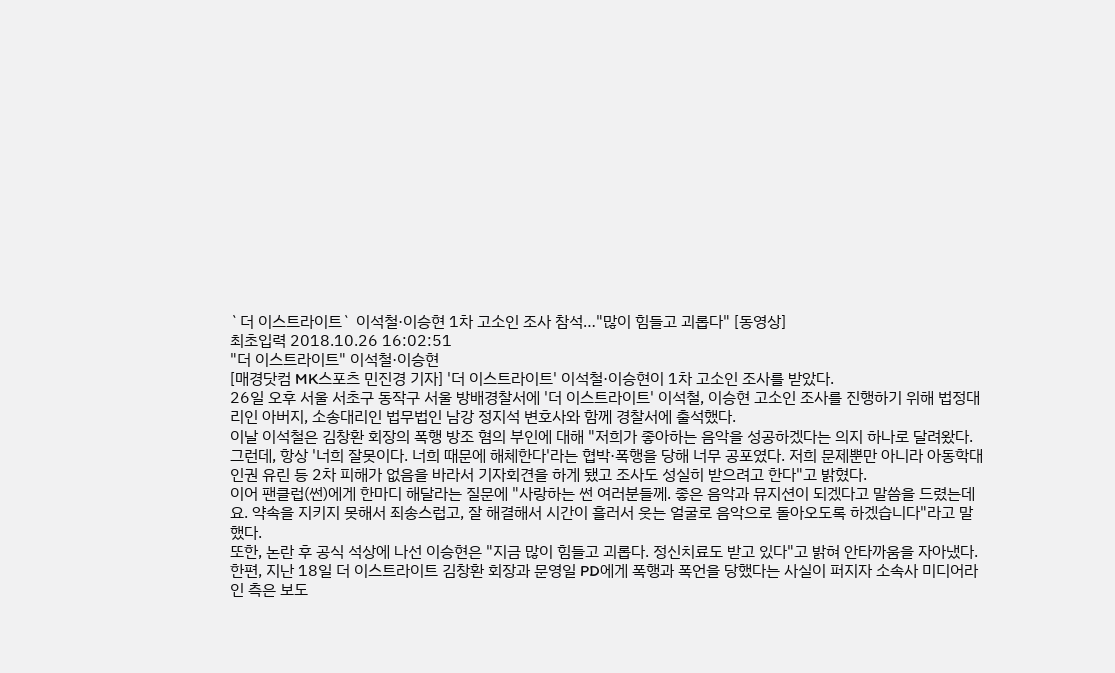`더 이스트라이트` 이석철·이승현 1차 고소인 조사 참석…"많이 힘들고 괴롭다" [동영상]
최초입력 2018.10.26 16:02:51
"더 이스트라이트" 이석철·이승현
[매경닷컴 MK스포츠 민진경 기자] '더 이스트라이트' 이석철·이승현이 1차 고소인 조사를 받았다.
26일 오후 서울 서초구 동작구 서울 방배경찰서에 '더 이스트라이트' 이석철, 이승현 고소인 조사를 진행하기 위해 법정대리인 아버지, 소송대리인 법무법인 남강 정지석 변호사와 함께 경찰서에 출석했다.
이날 이석철은 김창환 회장의 폭행 방조 혐의 부인에 대해 "저희가 좋아하는 음악을 성공하겠다는 의지 하나로 달려왔다. 그런데, 항상 '너희 잘못이다. 너희 때문에 해체한다'라는 협박·폭행을 당해 너무 공포였다. 저희 문제뿐만 아니라 아동학대 인권 유린 등 2차 피해가 없음을 바라서 기자회견을 하게 됐고 조사도 성실히 받으려고 한다"고 밝혔다.
이어 팬클럽(썬)에게 한마디 해달라는 질문에 "사랑하는 썬 여러분들께. 좋은 음악과 뮤지션이 되겠다고 말씀을 드렸는데요. 약속을 지키지 못해서 죄송스럽고, 잘 해결해서 시간이 흘러서 웃는 얼굴로 음악으로 돌아오도록 하겠습니다"라고 말했다.
또한, 논란 후 공식 석상에 나선 이승현은 "지금 많이 힘들고 괴롭다. 정신치료도 받고 있다"고 밝혀 안타까움을 자아냈다.
한편, 지난 18일 더 이스트라이트 김창환 회장과 문영일 PD에게 폭행과 폭언을 당했다는 사실이 퍼지자 소속사 미디어라인 측은 보도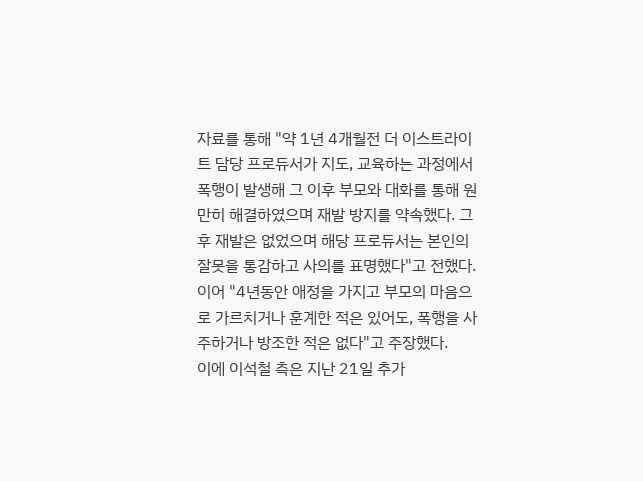자료를 통해 "약 1년 4개월전 더 이스트라이트 담당 프로듀서가 지도, 교육하는 과정에서 폭행이 발생해 그 이후 부모와 대화를 통해 원만히 해결하였으며 재발 방지를 약속했다. 그 후 재발은 없었으며 해당 프로듀서는 본인의 잘못을 통감하고 사의를 표명했다"고 전했다.
이어 "4년동안 애정을 가지고 부모의 마음으로 가르치거나 훈계한 적은 있어도, 폭행을 사주하거나 방조한 적은 없다"고 주장했다.
이에 이석철 측은 지난 21일 추가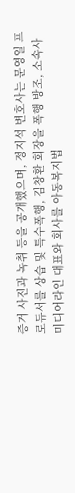증거 사진과 녹취 등을 공개했으며, 정지석 변호사는 문영일 프로듀서를 상습 및 특수폭행, 김창환 회장을 폭행 방조, 소속사 미디어라인 대표와 회사를 아동복지법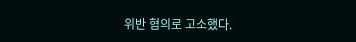위반 혐의로 고소했다.